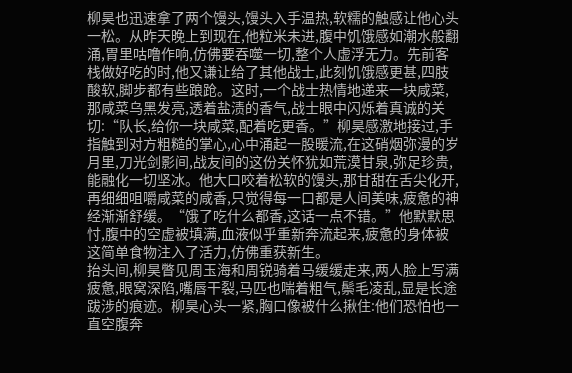柳昊也迅速拿了两个馒头,馒头入手温热,软糯的触感让他心头一松。从昨天晚上到现在,他粒米未进,腹中饥饿感如潮水般翻涌,胃里咕噜作响,仿佛要吞噬一切,整个人虚浮无力。先前客栈做好吃的时,他又谦让给了其他战士,此刻饥饿感更甚,四肢酸软,脚步都有些踉跄。这时,一个战士热情地递来一块咸菜,那咸菜乌黑发亮,透着盐渍的香气,战士眼中闪烁着真诚的关切:“队长,给你一块咸菜,配着吃更香。”柳昊感激地接过,手指触到对方粗糙的掌心,心中涌起一股暖流,在这硝烟弥漫的岁月里,刀光剑影间,战友间的这份关怀犹如荒漠甘泉,弥足珍贵,能融化一切坚冰。他大口咬着松软的馒头,那甘甜在舌尖化开,再细细咀嚼咸菜的咸香,只觉得每一口都是人间美味,疲惫的神经渐渐舒缓。“饿了吃什么都香,这话一点不错。”他默默思忖,腹中的空虚被填满,血液似乎重新奔流起来,疲惫的身体被这简单食物注入了活力,仿佛重获新生。
抬头间,柳昊瞥见周玉海和周锐骑着马缓缓走来,两人脸上写满疲惫,眼窝深陷,嘴唇干裂,马匹也喘着粗气,鬃毛凌乱,显是长途跋涉的痕迹。柳昊心头一紧,胸口像被什么揪住:他们恐怕也一直空腹奔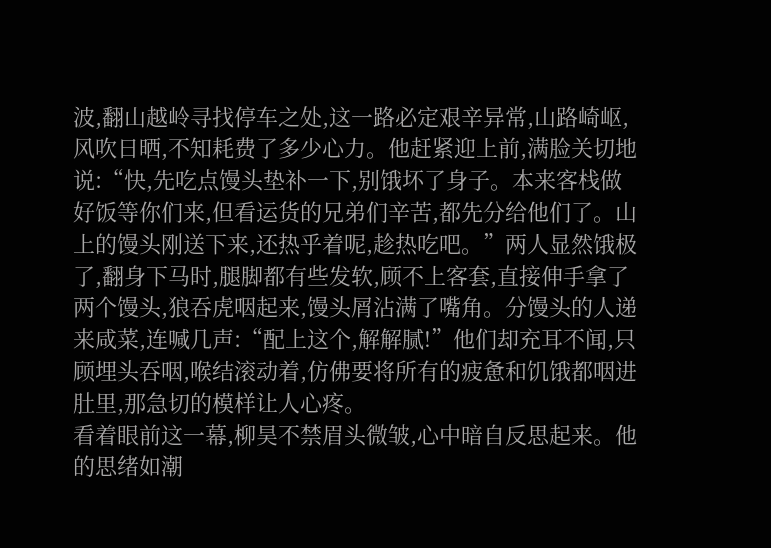波,翻山越岭寻找停车之处,这一路必定艰辛异常,山路崎岖,风吹日晒,不知耗费了多少心力。他赶紧迎上前,满脸关切地说:“快,先吃点馒头垫补一下,别饿坏了身子。本来客栈做好饭等你们来,但看运货的兄弟们辛苦,都先分给他们了。山上的馒头刚送下来,还热乎着呢,趁热吃吧。”两人显然饿极了,翻身下马时,腿脚都有些发软,顾不上客套,直接伸手拿了两个馒头,狼吞虎咽起来,馒头屑沾满了嘴角。分馒头的人递来咸菜,连喊几声:“配上这个,解解腻!”他们却充耳不闻,只顾埋头吞咽,喉结滚动着,仿佛要将所有的疲惫和饥饿都咽进肚里,那急切的模样让人心疼。
看着眼前这一幕,柳昊不禁眉头微皱,心中暗自反思起来。他的思绪如潮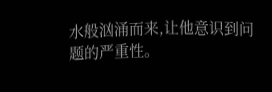水般汹涌而来,让他意识到问题的严重性。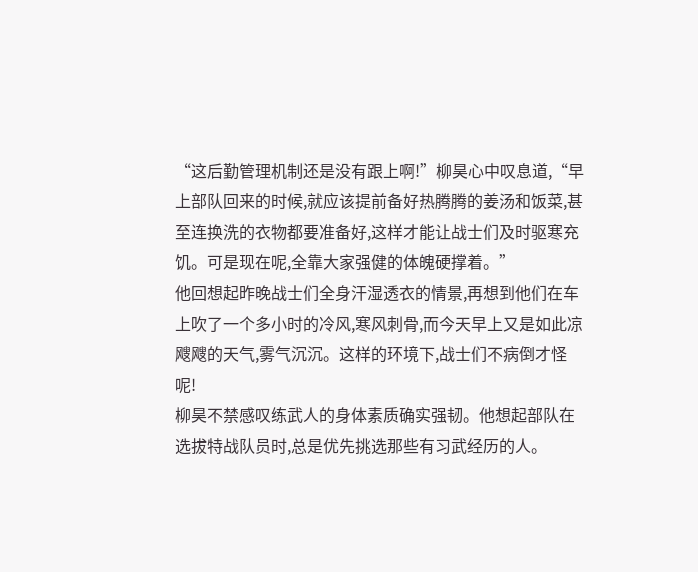“这后勤管理机制还是没有跟上啊!”柳昊心中叹息道,“早上部队回来的时候,就应该提前备好热腾腾的姜汤和饭菜,甚至连换洗的衣物都要准备好,这样才能让战士们及时驱寒充饥。可是现在呢,全靠大家强健的体魄硬撑着。”
他回想起昨晚战士们全身汗湿透衣的情景,再想到他们在车上吹了一个多小时的冷风,寒风刺骨,而今天早上又是如此凉飕飕的天气,雾气沉沉。这样的环境下,战士们不病倒才怪呢!
柳昊不禁感叹练武人的身体素质确实强韧。他想起部队在选拔特战队员时,总是优先挑选那些有习武经历的人。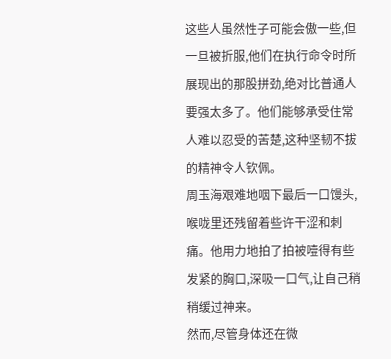这些人虽然性子可能会傲一些,但一旦被折服,他们在执行命令时所展现出的那股拼劲,绝对比普通人要强太多了。他们能够承受住常人难以忍受的苦楚,这种坚韧不拔的精神令人钦佩。
周玉海艰难地咽下最后一口馒头,喉咙里还残留着些许干涩和刺痛。他用力地拍了拍被噎得有些发紧的胸口,深吸一口气,让自己稍稍缓过神来。
然而,尽管身体还在微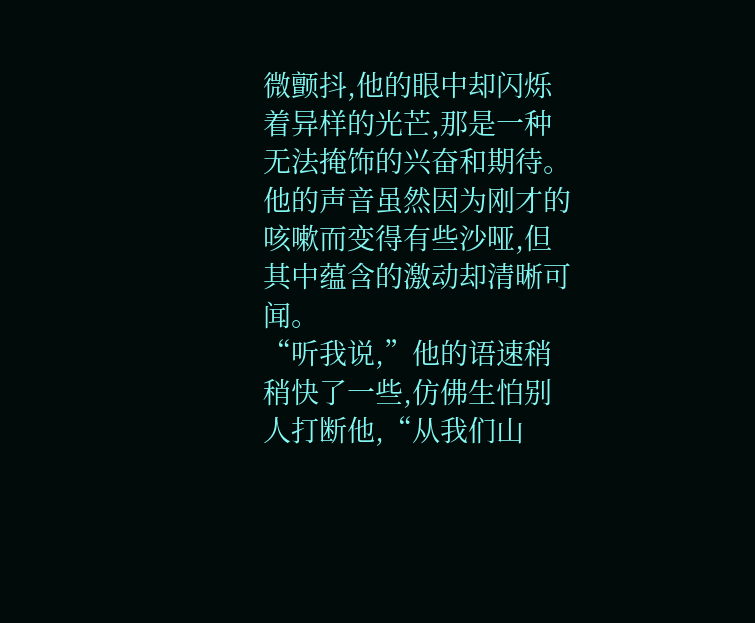微颤抖,他的眼中却闪烁着异样的光芒,那是一种无法掩饰的兴奋和期待。他的声音虽然因为刚才的咳嗽而变得有些沙哑,但其中蕴含的激动却清晰可闻。
“听我说,”他的语速稍稍快了一些,仿佛生怕别人打断他,“从我们山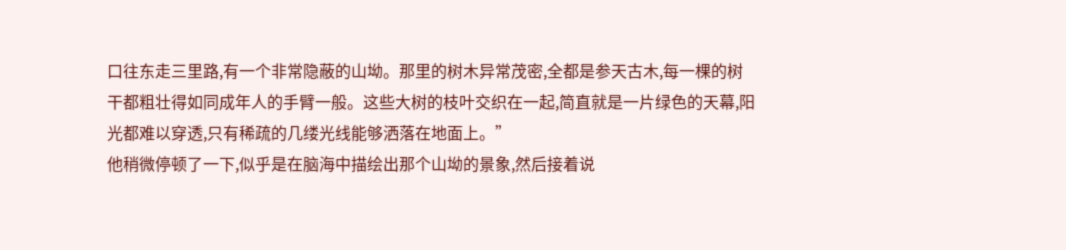口往东走三里路,有一个非常隐蔽的山坳。那里的树木异常茂密,全都是参天古木,每一棵的树干都粗壮得如同成年人的手臂一般。这些大树的枝叶交织在一起,简直就是一片绿色的天幕,阳光都难以穿透,只有稀疏的几缕光线能够洒落在地面上。”
他稍微停顿了一下,似乎是在脑海中描绘出那个山坳的景象,然后接着说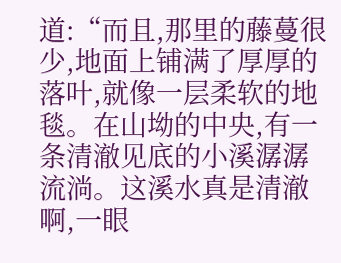道:“而且,那里的藤蔓很少,地面上铺满了厚厚的落叶,就像一层柔软的地毯。在山坳的中央,有一条清澈见底的小溪潺潺流淌。这溪水真是清澈啊,一眼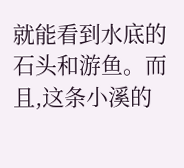就能看到水底的石头和游鱼。而且,这条小溪的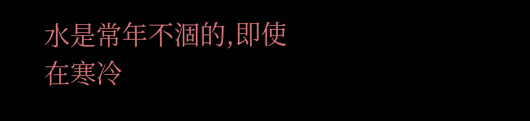水是常年不涸的,即使在寒冷